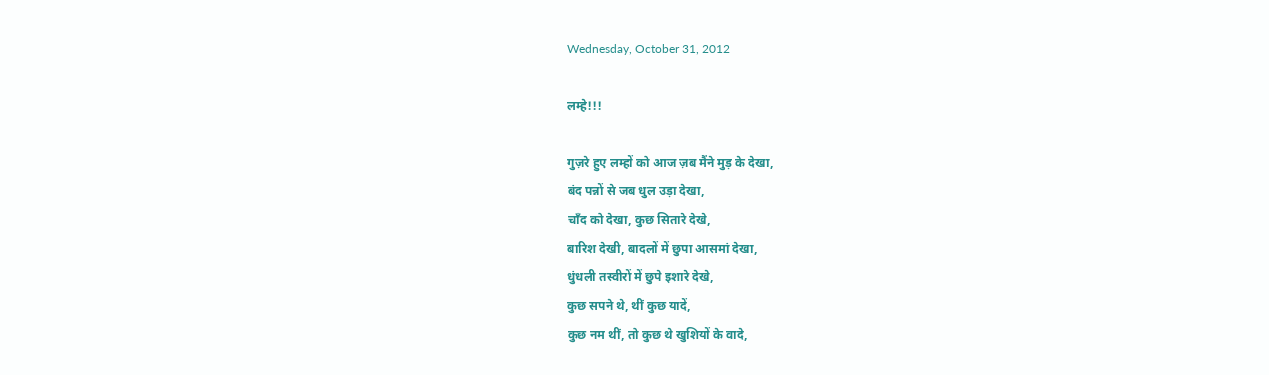Wednesday, October 31, 2012

लम्हे!!!

गुज़रे हुए लम्हों को आज ज़ब मैंने मुड़ के देखा,
बंद पन्नों से जब धुल उड़ा देखा,
चाँद को देखा, कुछ सितारे देखे,
बारिश देखी, बादलों में छुपा आसमां देखा,
धुंधली तस्वीरों में छुपे इशारे देखे,
कुछ सपने थे, थीं कुछ यादें,
कुछ नम थीं, तो कुछ थे खुशियों के वादे,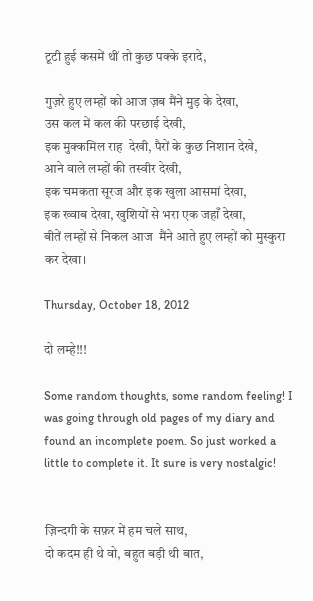टूटी हुई कसमें थीं तो कुछ पक्के इरादे,

गुज़रे हुए लम्हों को आज ज़ब मैंने मुड़ के देखा,
उस कल में कल की परछाई देखी,
इक मुक्कमिल राह  देखी, पैरों के कुछ निशान देखे,
आने वाले लम्हों की तस्वीर देखी,
इक चमकता सूरज और इक खुला आसमां देखा,
इक ख्वाब देखा, खुशियों से भरा एक जहाँ देखा,
बीतें लम्हों से निकल आज  मैंने आते हुए लम्हों को मुस्कुरा कर देखा।

Thursday, October 18, 2012

दो लम्हे!!!

Some random thoughts, some random feeling! I was going through old pages of my diary and found an incomplete poem. So just worked a little to complete it. It sure is very nostalgic!


ज़िन्दगी के सफ़र में हम चले साथ,
दो कदम ही थे वो, बहुत बड़ी थी बात,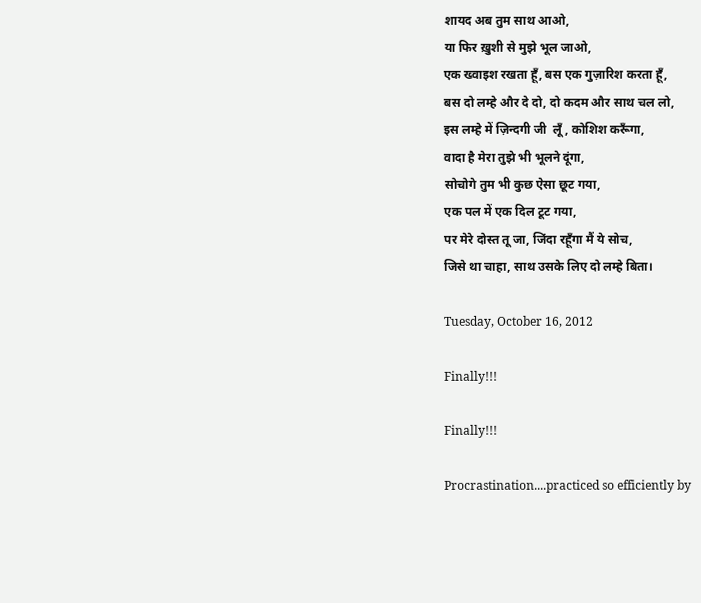शायद अब तुम साथ आओ,
या फिर ख़ुशी से मुझे भूल जाओ,
एक ख्वाइश रखता हूँ, बस एक गुज़ारिश करता हूँ,
बस दो लम्हे और दे दो, दो कदम और साथ चल लो,
इस लम्हे में ज़िन्दगी जी  लूँ, कोशिश करूँगा,
वादा है मेरा तुझे भी भूलने दूंगा,
सोचोगे तुम भी कुछ ऐसा छूट गया,
एक पल में एक दिल टूट गया,
पर मेरे दोस्त तू जा, जिंदा रहूँगा मैं ये सोच,
जिसे था चाहा, साथ उसके लिए दो लम्हे बिता।

Tuesday, October 16, 2012

Finally!!!

Finally!!!

Procrastination....practiced so efficiently by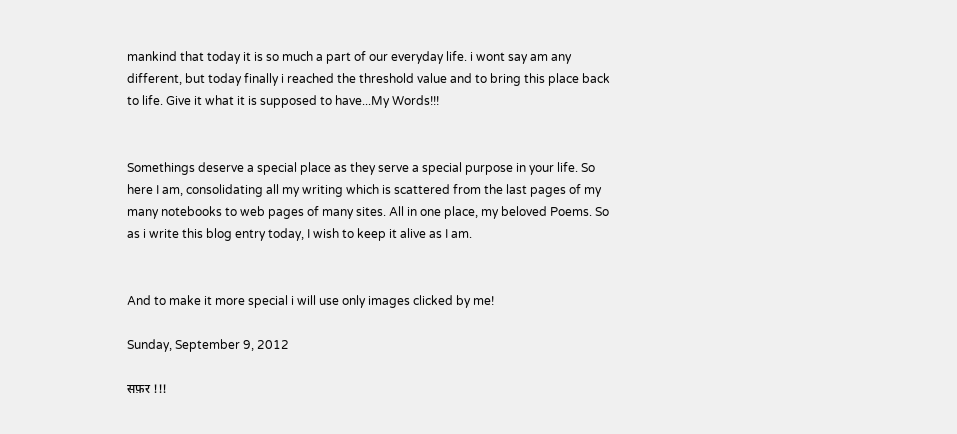mankind that today it is so much a part of our everyday life. i wont say am any different, but today finally i reached the threshold value and to bring this place back to life. Give it what it is supposed to have...My Words!!!


Somethings deserve a special place as they serve a special purpose in your life. So here I am, consolidating all my writing which is scattered from the last pages of my many notebooks to web pages of many sites. All in one place, my beloved Poems. So as i write this blog entry today, I wish to keep it alive as I am.


And to make it more special i will use only images clicked by me!

Sunday, September 9, 2012

सफ़र !!!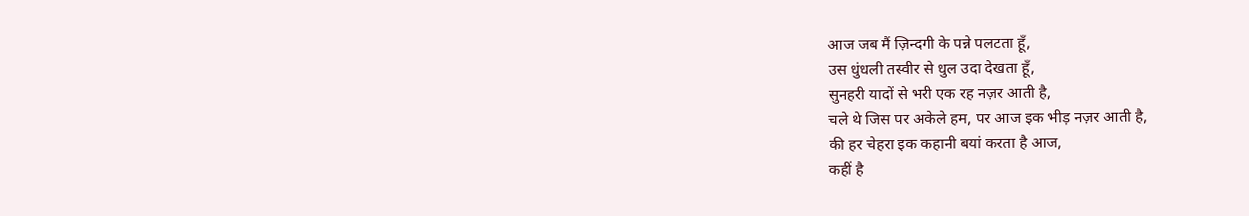आज जब मैं ज़िन्दगी के पन्ने पलटता हूँ,
उस धुंधली तस्वीर से धुल उदा देखता हूँ,
सुनहरी यादों से भरी एक रह नज़र आती है,
चले थे जिस पर अकेले हम, पर आज इक भीड़ नज़र आती है,
की हर चेहरा इक कहानी बयां करता है आज,
कहीं है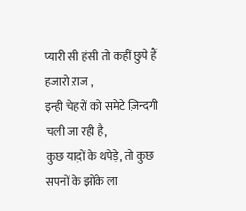प्यारी सी हंसी तो कहीं छुपे हैं हजारो ऱाज ,
इन्ही चेहरों को समेटे ज़िन्दगी चली जा रही है,
कुछ याद़ों के थपेड़े, तो कुछ सपनों के झोंके ला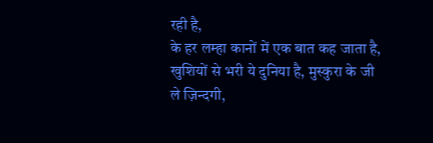रही है,
के हर लम्हा कानों में एक बात कह जाता है,
खुशियों से भरी ये दुनिया है, मुस्कुरा के जी ले ज़िन्दगी,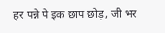हर पन्ने पे इक छाप छोड़, जी भर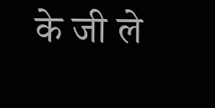के जी ले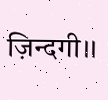ज़िन्दगी।।